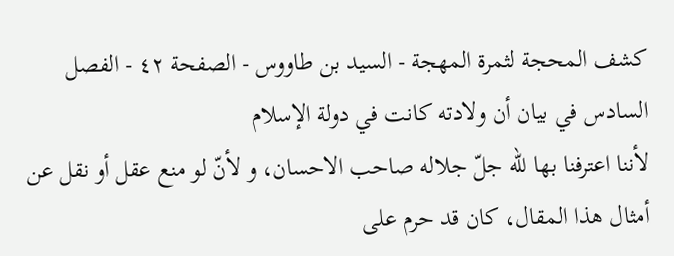كشف المحجة لثمرة المهجة - السيد بن طاووس - الصفحة ٤٢ - الفصل السادس في بيان أن ولادته كانت في دولة الإسلام
لأننا اعترفنا بها للّه جلّ جلاله صاحب الاحسان، و لأنّ لو منع عقل أو نقل عن أمثال هذا المقال، كان قد حرم على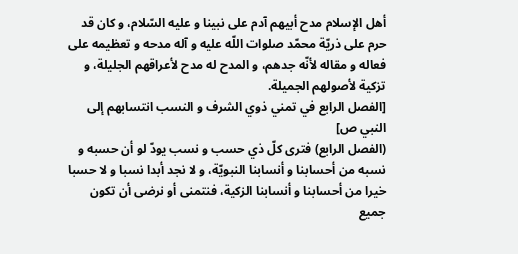أهل الإسلام مدح أبيهم آدم على نبينا و عليه السّلام، و كان قد حرم على ذريّة محمّد صلوات اللّه عليه و آله مدحه و تعظيمه على فعاله و مقاله لأنّه جدهم، و المدح له مدح لأعراقهم الجليلة، و تزكية لأصولهم الجميلة.
[الفصل الرابع في تمني ذوي الشرف و النسب انتسابهم إلى النبي ص]
(الفصل الرابع) فترى كلّ ذي حسب و نسب يودّ لو أن حسبه و نسبه من أحسابنا و أنسابنا النبويّة، و لا نجد أبدا نسبا و لا حسبا خيرا من أحسابنا و أنسابنا الزكية، فنتمنى أو نرضى أن تكون جميع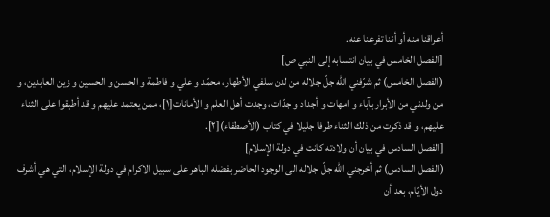أعراقنا منه أو أننا تفرعنا عنه.
[الفصل الخامس في بيان انتسابه إلى النبي ص]
(الفصل الخامس) ثم شرّفني اللّه جلّ جلاله من لدن سلفي الأطهار، محمّد و علي و فاطمة و الحسن و الحسين و زين العابدين، و من ولدني من الأبرار بآباء و امهات و أجداد و جدّات، وجدت أهل العلم و الأمانات[١]، ممن يعتمد عليهم و قد أطبقوا على الثناء عليهم، و قد ذكرت من ذلك الثناء طرفا جليلا في كتاب (الأصطفاء)[٢].
[الفصل السادس في بيان أن ولادته كانت في دولة الإسلام]
(الفصل السادس) ثم أخرجني اللّه جلّ جلاله الى الوجود الحاضر بفضله الباهر على سبيل الاكرام في دولة الإسلام، التي هي أشرف دول الأيّام، بعد أن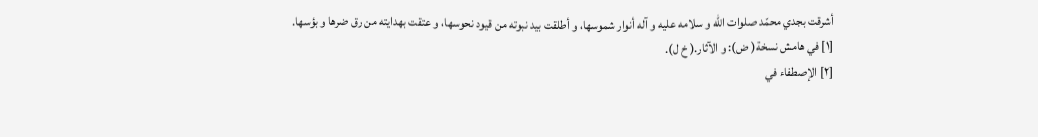أشرقت بجدي محمّد صلوات اللّه و سلامه عليه و آله أنوار شموسها، و أطلقت بيد نبوته من قيود نحوسها، و عتقت بهدايته من رق ضرها و بؤسها.
[١] في هامش نسخة( ض): و الآثار.( خ ل).
[٢] الإصطفاء في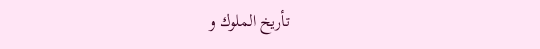تأريخ الملوك و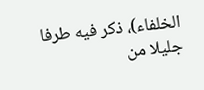الخلفاء)، ذكر فيه طرفا جليلا من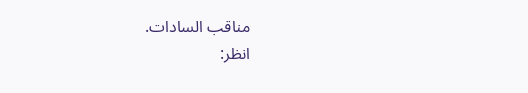مناقب السادات.
انظر: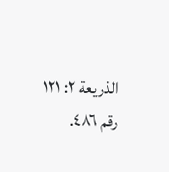الذريعة ٢: ١٢١ رقم ٤٨٦.